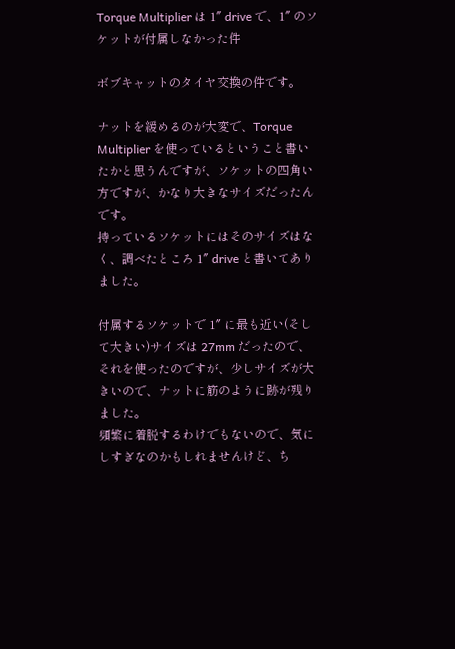Torque Multiplier は 1″ drive で、1″ のソケットが付属しなかった件

ボブキャットのタイヤ交換の件です。

ナットを緩めるのが大変で、Torque Multiplier を使っているということ書いたかと思うんですが、ソケットの四角い方ですが、かなり大きなサイズだったんです。
持っているソケットにはそのサイズはなく、調べたところ 1″ drive と書いてありました。

付属するソケットで 1″ に最も近い(そして大きい)サイズは 27mm だったので、それを使ったのですが、少しサイズが大きいので、ナットに筋のように跡が残りました。
頻繁に着脱するわけでもないので、気にしすぎなのかもしれませんけど、ち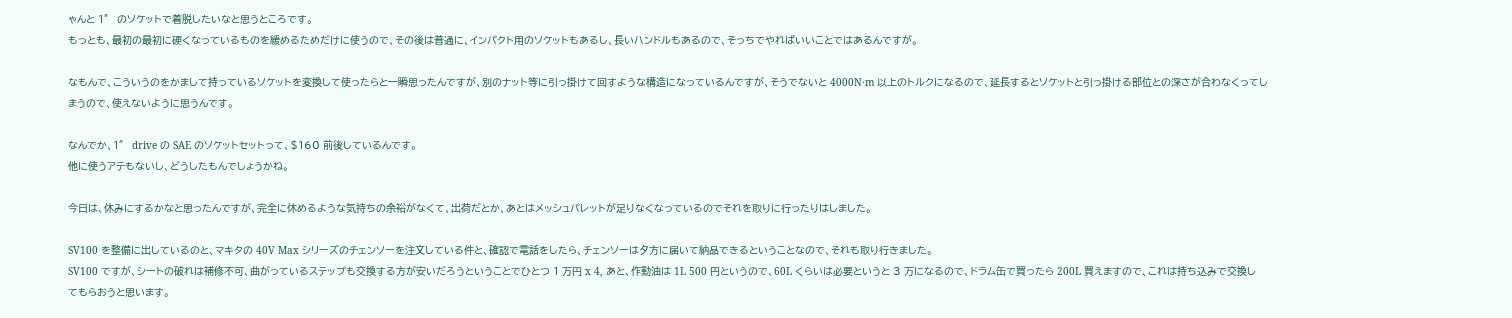ゃんと 1″ のソケットで着脱したいなと思うところです。
もっとも、最初の最初に硬くなっているものを緩めるためだけに使うので、その後は普通に、インパクト用のソケットもあるし、長いハンドルもあるので、そっちでやればいいことではあるんですが。

なもんで、こういうのをかまして持っているソケットを変換して使ったらと一瞬思ったんですが、別のナット等に引っ掛けて回すような構造になっているんですが、そうでないと 4000N·m 以上のトルクになるので、延長するとソケットと引っ掛ける部位との深さが合わなくってしまうので、使えないように思うんです。

なんでか、1″ drive の SAE のソケットセットって、$160 前後しているんです。
他に使うアテもないし、どうしたもんでしょうかね。

今日は、休みにするかなと思ったんですが、完全に休めるような気持ちの余裕がなくて、出荷だとか、あとはメッシュパレットが足りなくなっているのでそれを取りに行ったりはしました。

SV100 を整備に出しているのと、マキタの 40V Max シリーズのチェンソーを注文している件と、確認で電話をしたら、チェンソーは夕方に届いて納品できるということなので、それも取り行きました。
SV100 ですが、シートの破れは補修不可、曲がっているステップも交換する方が安いだろうということでひとつ 1 万円 x 4, あと、作動油は 1L 500 円というので、60L くらいは必要というと 3 万になるので、ドラム缶で買ったら 200L 買えますので、これは持ち込みで交換してもらおうと思います。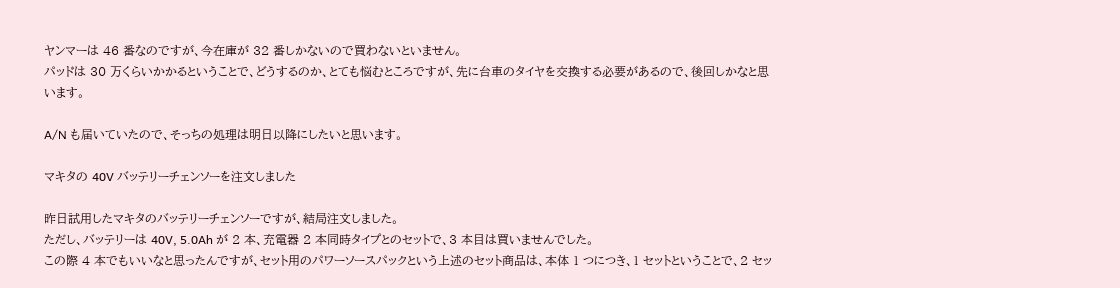ヤンマーは 46 番なのですが、今在庫が 32 番しかないので買わないといません。
パッドは 30 万くらいかかるということで、どうするのか、とても悩むところですが、先に台車のタイヤを交換する必要があるので、後回しかなと思います。

A/N も届いていたので、そっちの処理は明日以降にしたいと思います。

マキタの 40V バッテリーチェンソーを注文しました

昨日試用したマキタのバッテリーチェンソーですが、結局注文しました。
ただし、バッテリーは 40V, 5.0Ah が 2 本、充電器 2 本同時タイプとのセットで、3 本目は買いませんでした。
この際 4 本でもいいなと思ったんですが、セット用のパワーソースパックという上述のセット商品は、本体 1 つにつき、1 セットということで、2 セッ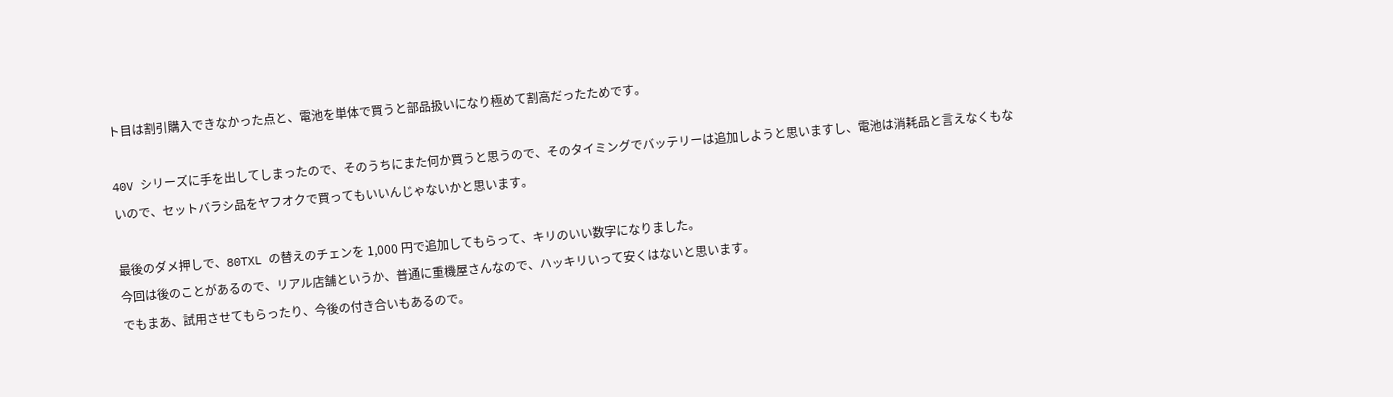ト目は割引購入できなかった点と、電池を単体で買うと部品扱いになり極めて割高だったためです。

40V シリーズに手を出してしまったので、そのうちにまた何か買うと思うので、そのタイミングでバッテリーは追加しようと思いますし、電池は消耗品と言えなくもないので、セットバラシ品をヤフオクで買ってもいいんじゃないかと思います。

最後のダメ押しで、80TXL の替えのチェンを 1,000 円で追加してもらって、キリのいい数字になりました。
今回は後のことがあるので、リアル店舗というか、普通に重機屋さんなので、ハッキリいって安くはないと思います。
でもまあ、試用させてもらったり、今後の付き合いもあるので。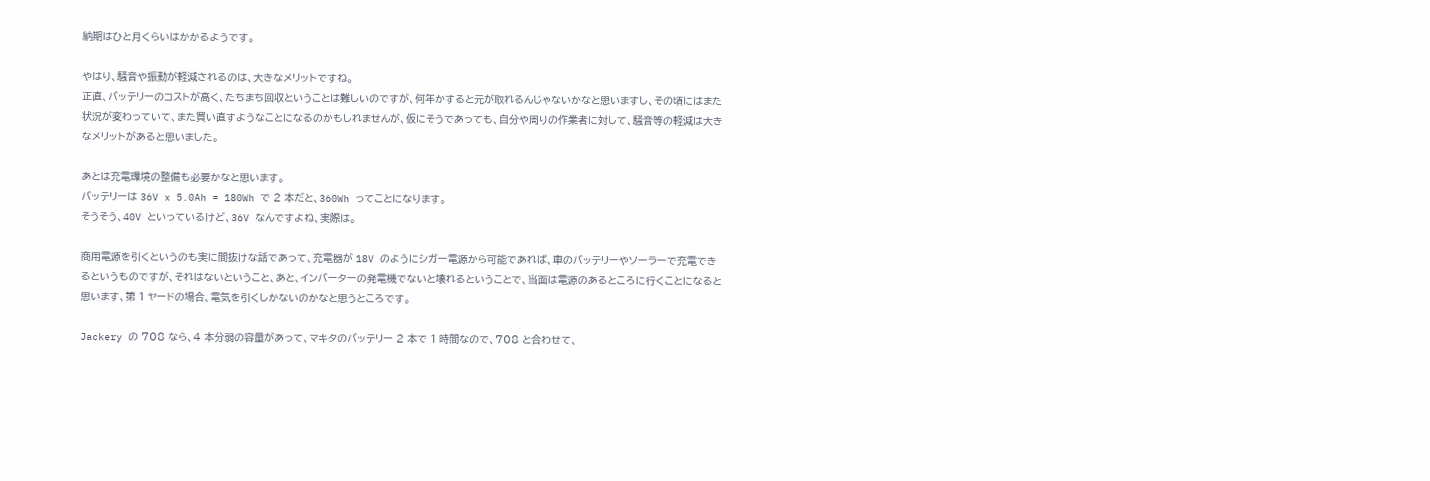納期はひと月くらいはかかるようです。

やはり、騒音や振動が軽減されるのは、大きなメリットですね。
正直、バッテリーのコストが高く、たちまち回収ということは難しいのですが、何年かすると元が取れるんじゃないかなと思いますし、その頃にはまた状況が変わっていて、また買い直すようなことになるのかもしれませんが、仮にそうであっても、自分や周りの作業者に対して、騒音等の軽減は大きなメリットがあると思いました。

あとは充電環境の整備も必要かなと思います。
バッテリーは 36V x 5.0Ah = 180Wh で 2 本だと、360Wh ってことになります。
そうそう、40V といっているけど、36V なんですよね、実際は。

商用電源を引くというのも実に間抜けな話であって、充電器が 18V のようにシガー電源から可能であれば、車のバッテリーやソーラーで充電できるというものですが、それはないということ、あと、インバーターの発電機でないと壊れるということで、当面は電源のあるところに行くことになると思います、第 1 ヤードの場合、電気を引くしかないのかなと思うところです。

Jackery の 708 なら、4 本分弱の容量があって、マキタのバッテリー 2 本で 1 時間なので、708 と合わせて、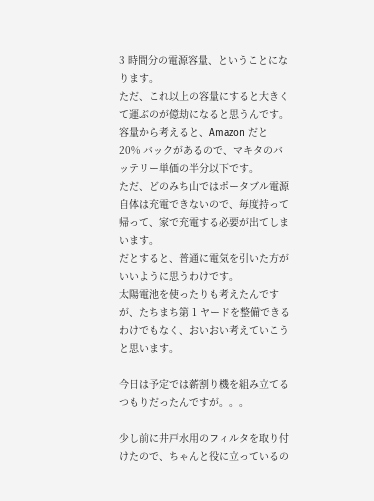3 時間分の電源容量、ということになります。
ただ、これ以上の容量にすると大きくて運ぶのが億劫になると思うんです。
容量から考えると、Amazon だと 20% バックがあるので、マキタのバッテリー単価の半分以下です。
ただ、どのみち山ではポータブル電源自体は充電できないので、毎度持って帰って、家で充電する必要が出てしまいます。
だとすると、普通に電気を引いた方がいいように思うわけです。
太陽電池を使ったりも考えたんですが、たちまち第 1 ヤードを整備できるわけでもなく、おいおい考えていこうと思います。

今日は予定では薪割り機を組み立てるつもりだったんですが。。。

少し前に井戸水用のフィルタを取り付けたので、ちゃんと役に立っているの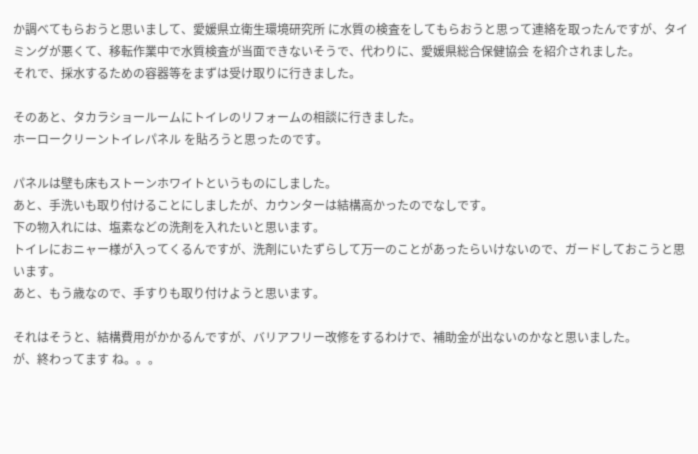か調べてもらおうと思いまして、愛媛県立衛生環境研究所 に水質の検査をしてもらおうと思って連絡を取ったんですが、タイミングが悪くて、移転作業中で水質検査が当面できないそうで、代わりに、愛媛県総合保健協会 を紹介されました。
それで、採水するための容器等をまずは受け取りに行きました。

そのあと、タカラショールームにトイレのリフォームの相談に行きました。
ホーロークリーントイレパネル を貼ろうと思ったのです。

パネルは壁も床もストーンホワイトというものにしました。
あと、手洗いも取り付けることにしましたが、カウンターは結構高かったのでなしです。
下の物入れには、塩素などの洗剤を入れたいと思います。
トイレにおニャー様が入ってくるんですが、洗剤にいたずらして万一のことがあったらいけないので、ガードしておこうと思います。
あと、もう歳なので、手すりも取り付けようと思います。

それはそうと、結構費用がかかるんですが、バリアフリー改修をするわけで、補助金が出ないのかなと思いました。
が、終わってます ね。。。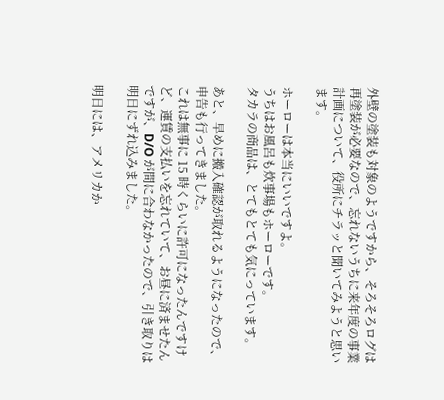外壁の塗装も対象のようですから、そろそろログは再塗装が必要なので、忘れないうちに来年度の事業計画について、役所にチラッと聞いてみようと思います。

ホーローは本当にいいですよ。
うちはお風呂も炊事場もホーローです。
タカラの商品は、とてもとても気にっています。

あと、早めに搬入確認が取れるようになったので、申告も行ってきました。
これは無事に 15 時くらいに許可になったんですけど、運賃の支払いを忘れていて、お昼に済ませたんですが、D/O が間に合わなかったので、引き取りは明日にずれ込みました。

明日には、アメリカか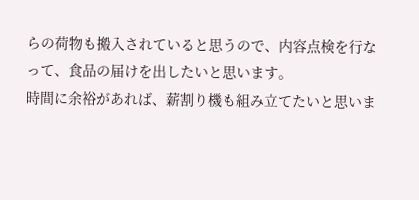らの荷物も搬入されていると思うので、内容点検を行なって、食品の届けを出したいと思います。
時間に余裕があれば、薪割り機も組み立てたいと思いま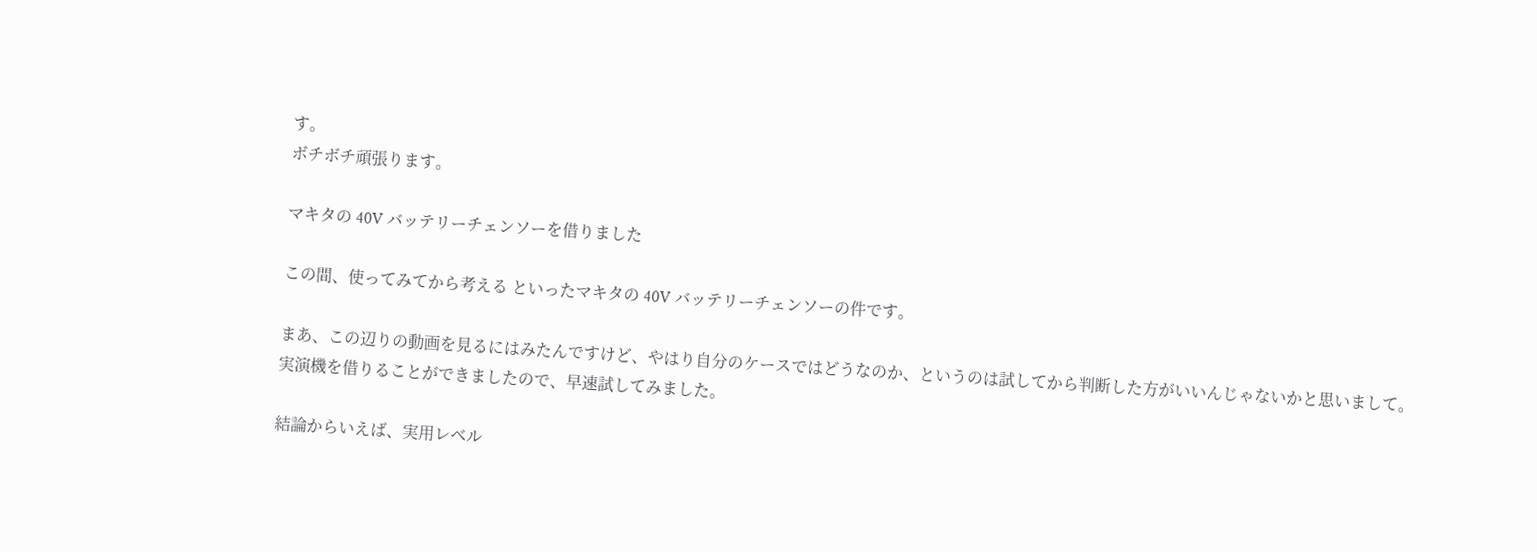す。
ボチボチ頑張ります。

マキタの 40V バッテリーチェンソーを借りました

この間、使ってみてから考える といったマキタの 40V バッテリーチェンソーの件です。

まあ、この辺りの動画を見るにはみたんですけど、やはり自分のケースではどうなのか、というのは試してから判断した方がいいんじゃないかと思いまして。
実演機を借りることができましたので、早速試してみました。

結論からいえば、実用レベル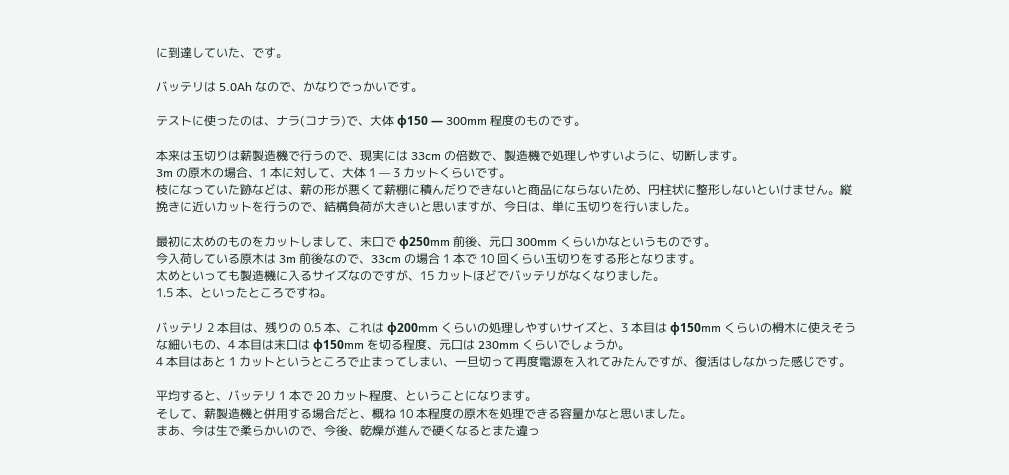に到達していた、です。

バッテリは 5.0Ah なので、かなりでっかいです。

テストに使ったのは、ナラ(コナラ)で、大体 φ150 — 300mm 程度のものです。

本来は玉切りは薪製造機で行うので、現実には 33cm の倍数で、製造機で処理しやすいように、切断します。
3m の原木の場合、1 本に対して、大体 1 — 3 カットくらいです。
枝になっていた跡などは、薪の形が悪くて薪棚に積んだりできないと商品にならないため、円柱状に整形しないといけません。縦挽きに近いカットを行うので、結構負荷が大きいと思いますが、今日は、単に玉切りを行いました。

最初に太めのものをカットしまして、末口で φ250mm 前後、元口 300mm くらいかなというものです。
今入荷している原木は 3m 前後なので、33cm の場合 1 本で 10 回くらい玉切りをする形となります。
太めといっても製造機に入るサイズなのですが、15 カットほどでバッテリがなくなりました。
1.5 本、といったところですね。

バッテリ 2 本目は、残りの 0.5 本、これは φ200mm くらいの処理しやすいサイズと、3 本目は φ150mm くらいの榾木に使えそうな細いもの、4 本目は末口は φ150mm を切る程度、元口は 230mm くらいでしょうか。
4 本目はあと 1 カットというところで止まってしまい、一旦切って再度電源を入れてみたんですが、復活はしなかった感じです。

平均すると、バッテリ 1 本で 20 カット程度、ということになります。
そして、薪製造機と併用する場合だと、概ね 10 本程度の原木を処理できる容量かなと思いました。
まあ、今は生で柔らかいので、今後、乾燥が進んで硬くなるとまた違っ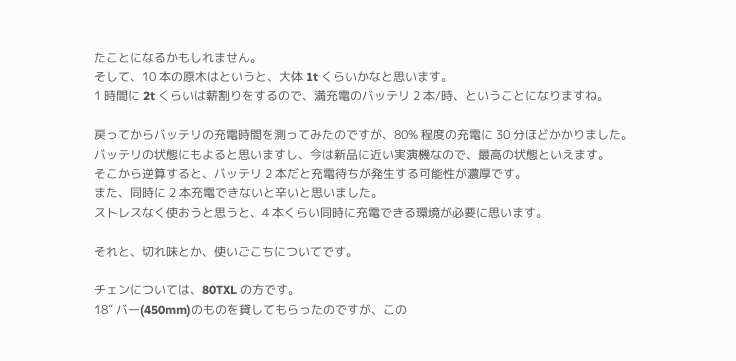たことになるかもしれません。
そして、10 本の原木はというと、大体 1t くらいかなと思います。
1 時間に 2t くらいは薪割りをするので、満充電のバッテリ 2 本/時、ということになりますね。

戻ってからバッテリの充電時間を測ってみたのですが、80% 程度の充電に 30 分ほどかかりました。
バッテリの状態にもよると思いますし、今は新品に近い実演機なので、最高の状態といえます。
そこから逆算すると、バッテリ 2 本だと充電待ちが発生する可能性が濃厚です。
また、同時に 2 本充電できないと辛いと思いました。
ストレスなく使おうと思うと、4 本くらい同時に充電できる環境が必要に思います。

それと、切れ味とか、使いごこちについてです。

チェンについては、80TXL の方です。
18″ バー(450mm)のものを貸してもらったのですが、この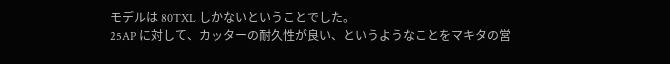モデルは 80TXL しかないということでした。
25AP に対して、カッターの耐久性が良い、というようなことをマキタの営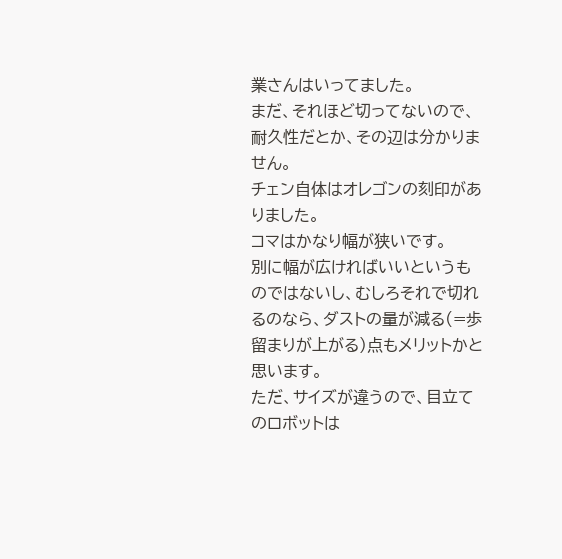業さんはいってました。
まだ、それほど切ってないので、耐久性だとか、その辺は分かりません。
チェン自体はオレゴンの刻印がありました。
コマはかなり幅が狭いです。
別に幅が広ければいいというものではないし、むしろそれで切れるのなら、ダストの量が減る(=歩留まりが上がる)点もメリットかと思います。
ただ、サイズが違うので、目立てのロボットは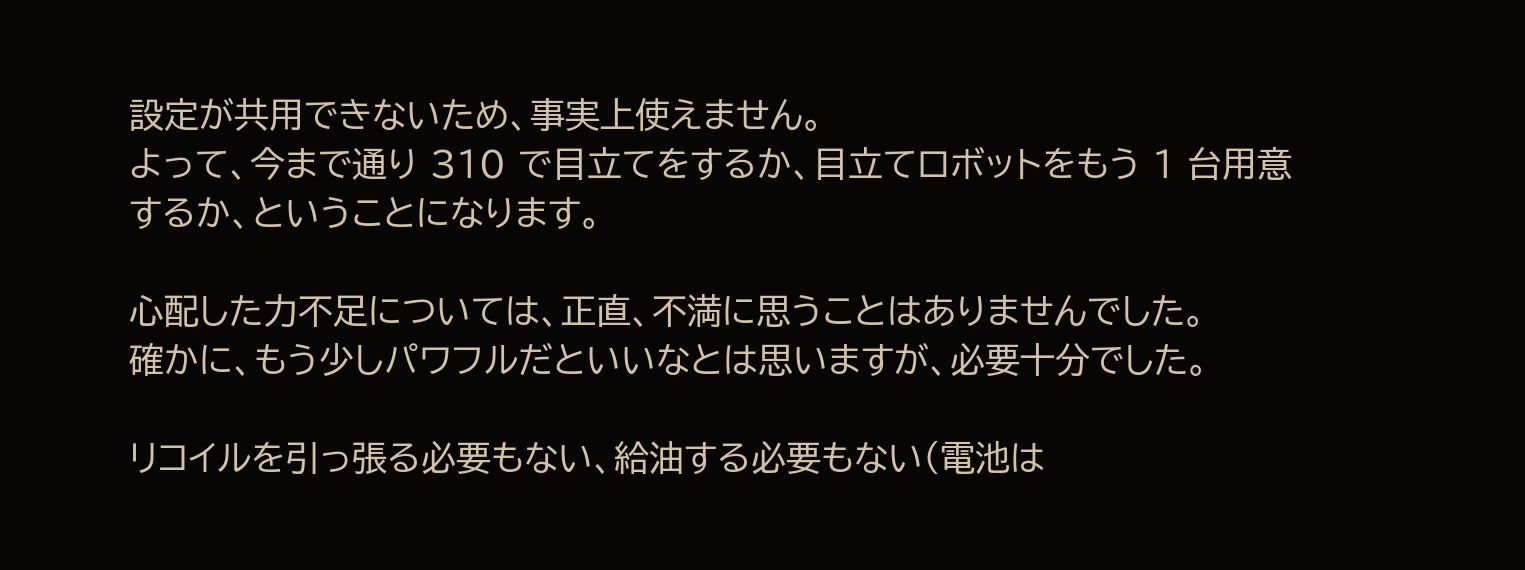設定が共用できないため、事実上使えません。
よって、今まで通り 310 で目立てをするか、目立てロボットをもう 1 台用意するか、ということになります。

心配した力不足については、正直、不満に思うことはありませんでした。
確かに、もう少しパワフルだといいなとは思いますが、必要十分でした。

リコイルを引っ張る必要もない、給油する必要もない(電池は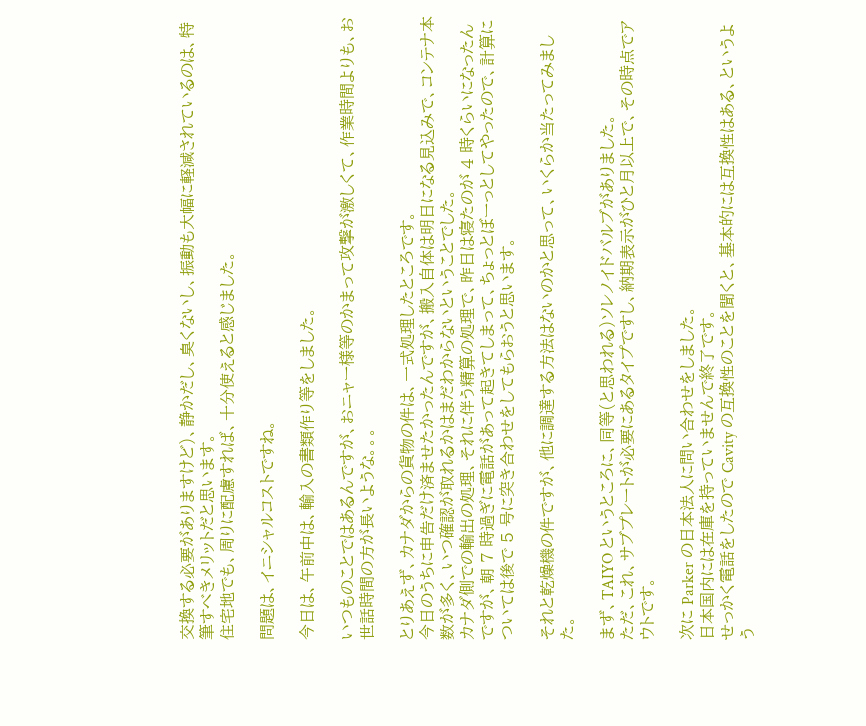交換する必要がありますけど)、静かだし、臭くないし、振動も大幅に軽減されているのは、特筆すべきメリットだと思います。
住宅地でも、周りに配慮すれば、十分使えると感じました。

問題は、イニシャルコストですね。

今日は、午前中は、輸入の書類作り等をしました。

いつものことではあるんですが、おニャー様等のかまって攻撃が激しくて、作業時間よりも、お世話時間の方が長いような。。。

とりあえず、カナダからの貨物の件は、一式処理したところです。
今日のうちに申告だけ済ませたかったんですが、搬入自体は明日になる見込みで、コンテナ本数が多く、いつ確認が取れるかはまだわからないということでした。
カナダ側での輸出の処理、それに伴う精算の処理で、昨日は寝たのが 4 時くらいになったんですが、朝 7 時過ぎに電話があって起きてしまって、ちょっとぼーっとしてやったので、計算については後で 5 号に突き合わせをしてもらおうと思います。

それと乾燥機の件ですが、他に調達する方法はないのかと思って、いくらか当たってみました。

まず、TAIYO というところに、同等(と思われる)ソレノイドバルブがありました。
ただ、これ、サブプレートが必要にあるタイプですし、納期表示がひと月以上で、その時点でアウトです。

次に Parker の日本法人に問い合わせをしました。
日本国内には在庫を持っていませんで終了です。
せっかく電話をしたので Cavity の互換性のことを聞くと、基本的には互換性はある、というよう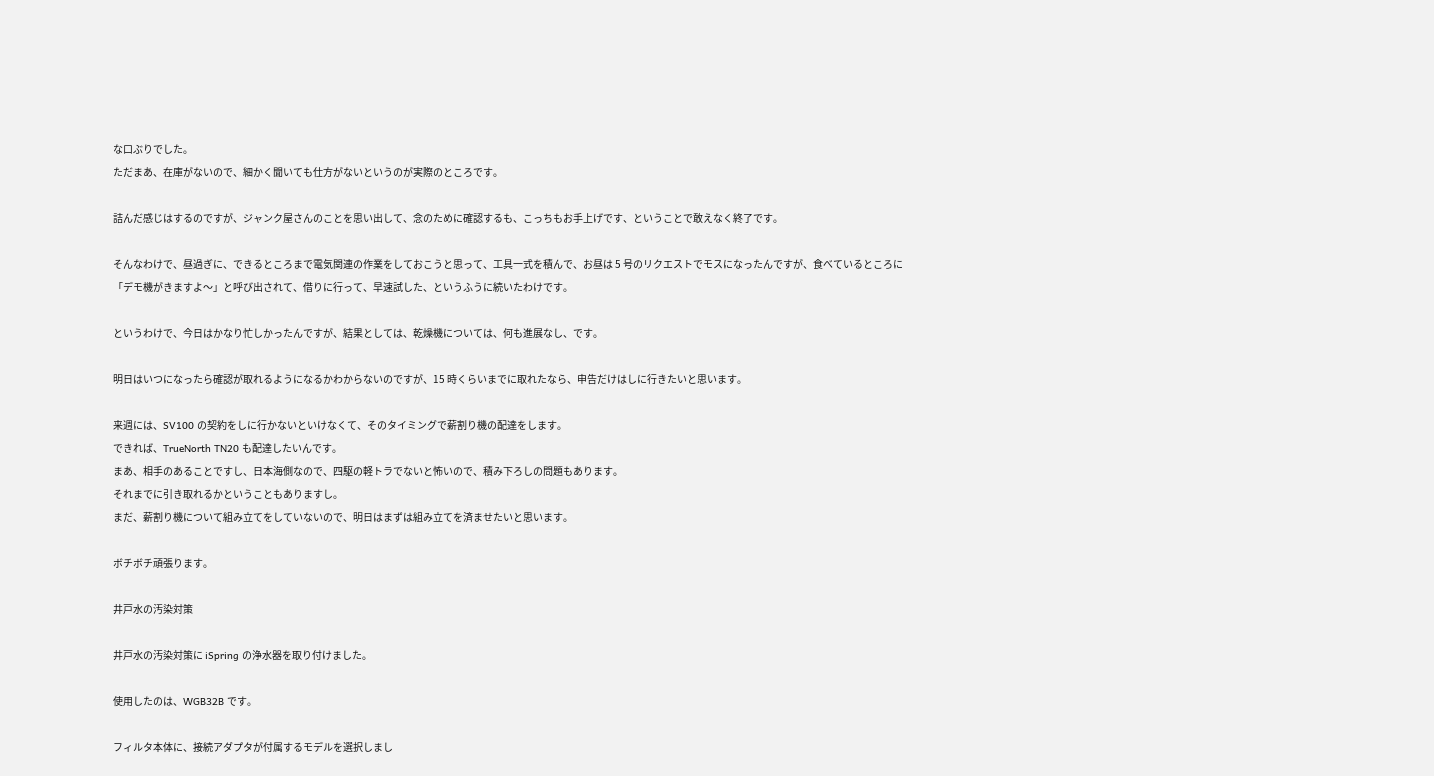な口ぶりでした。
ただまあ、在庫がないので、細かく聞いても仕方がないというのが実際のところです。

詰んだ感じはするのですが、ジャンク屋さんのことを思い出して、念のために確認するも、こっちもお手上げです、ということで敢えなく終了です。

そんなわけで、昼過ぎに、できるところまで電気関連の作業をしておこうと思って、工具一式を積んで、お昼は 5 号のリクエストでモスになったんですが、食べているところに「デモ機がきますよ〜」と呼び出されて、借りに行って、早速試した、というふうに続いたわけです。

というわけで、今日はかなり忙しかったんですが、結果としては、乾燥機については、何も進展なし、です。

明日はいつになったら確認が取れるようになるかわからないのですが、15 時くらいまでに取れたなら、申告だけはしに行きたいと思います。

来週には、SV100 の契約をしに行かないといけなくて、そのタイミングで薪割り機の配達をします。
できれば、TrueNorth TN20 も配達したいんです。
まあ、相手のあることですし、日本海側なので、四駆の軽トラでないと怖いので、積み下ろしの問題もあります。
それまでに引き取れるかということもありますし。
まだ、薪割り機について組み立てをしていないので、明日はまずは組み立てを済ませたいと思います。

ボチボチ頑張ります。

井戸水の汚染対策

井戸水の汚染対策に iSpring の浄水器を取り付けました。

使用したのは、WGB32B です。

フィルタ本体に、接続アダプタが付属するモデルを選択しまし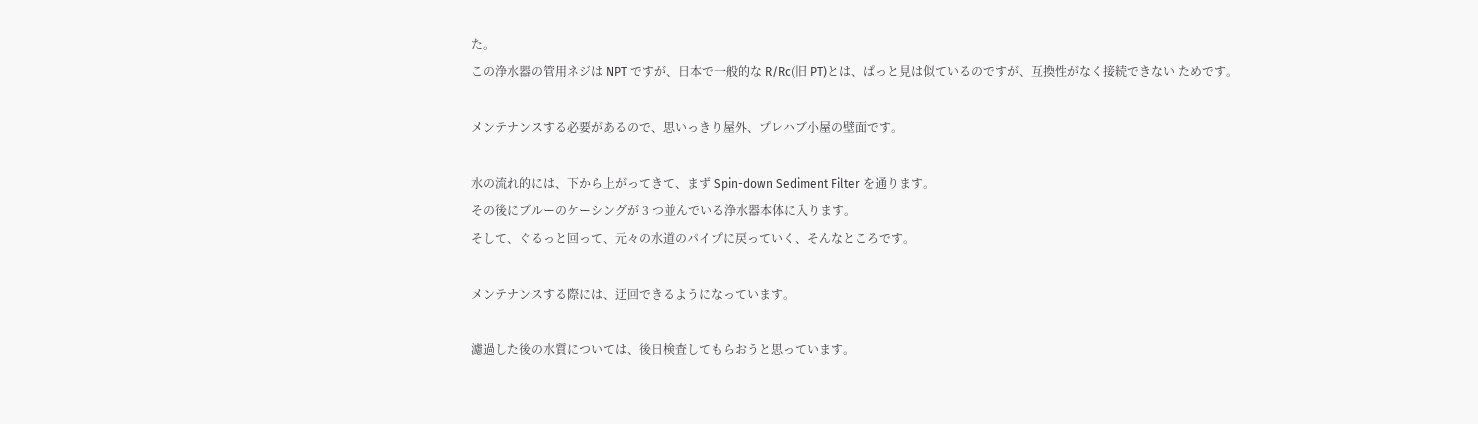た。
この浄水器の管用ネジは NPT ですが、日本で一般的な R/Rc(旧 PT)とは、ぱっと見は似ているのですが、互換性がなく接続できない ためです。

メンテナンスする必要があるので、思いっきり屋外、プレハブ小屋の壁面です。

水の流れ的には、下から上がってきて、まず Spin-down Sediment Filter を通ります。
その後にブルーのケーシングが 3 つ並んでいる浄水器本体に入ります。
そして、ぐるっと回って、元々の水道のパイプに戻っていく、そんなところです。

メンテナンスする際には、迂回できるようになっています。

濾過した後の水質については、後日検査してもらおうと思っています。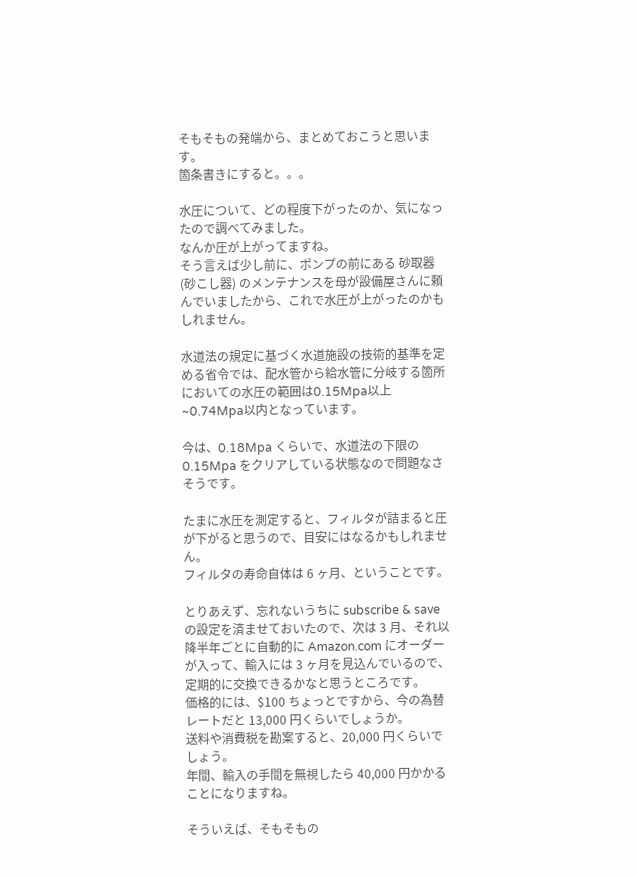そもそもの発端から、まとめておこうと思います。
箇条書きにすると。。。

水圧について、どの程度下がったのか、気になったので調べてみました。
なんか圧が上がってますね。
そう言えば少し前に、ポンプの前にある 砂取器(砂こし器) のメンテナンスを母が設備屋さんに頼んでいましたから、これで水圧が上がったのかもしれません。

水道法の規定に基づく水道施設の技術的基準を定める省令では、配水管から給水管に分岐する箇所においての水圧の範囲は0.15Mpa以上~0.74Mpa以内となっています。

今は、0.18Mpa くらいで、水道法の下限の 0.15Mpa をクリアしている状態なので問題なさそうです。

たまに水圧を測定すると、フィルタが詰まると圧が下がると思うので、目安にはなるかもしれません。
フィルタの寿命自体は 6 ヶ月、ということです。

とりあえず、忘れないうちに subscribe & save の設定を済ませておいたので、次は 3 月、それ以降半年ごとに自動的に Amazon.com にオーダーが入って、輸入には 3 ヶ月を見込んでいるので、定期的に交換できるかなと思うところです。
価格的には、$100 ちょっとですから、今の為替レートだと 13,000 円くらいでしょうか。
送料や消費税を勘案すると、20,000 円くらいでしょう。
年間、輸入の手間を無視したら 40,000 円かかることになりますね。

そういえば、そもそもの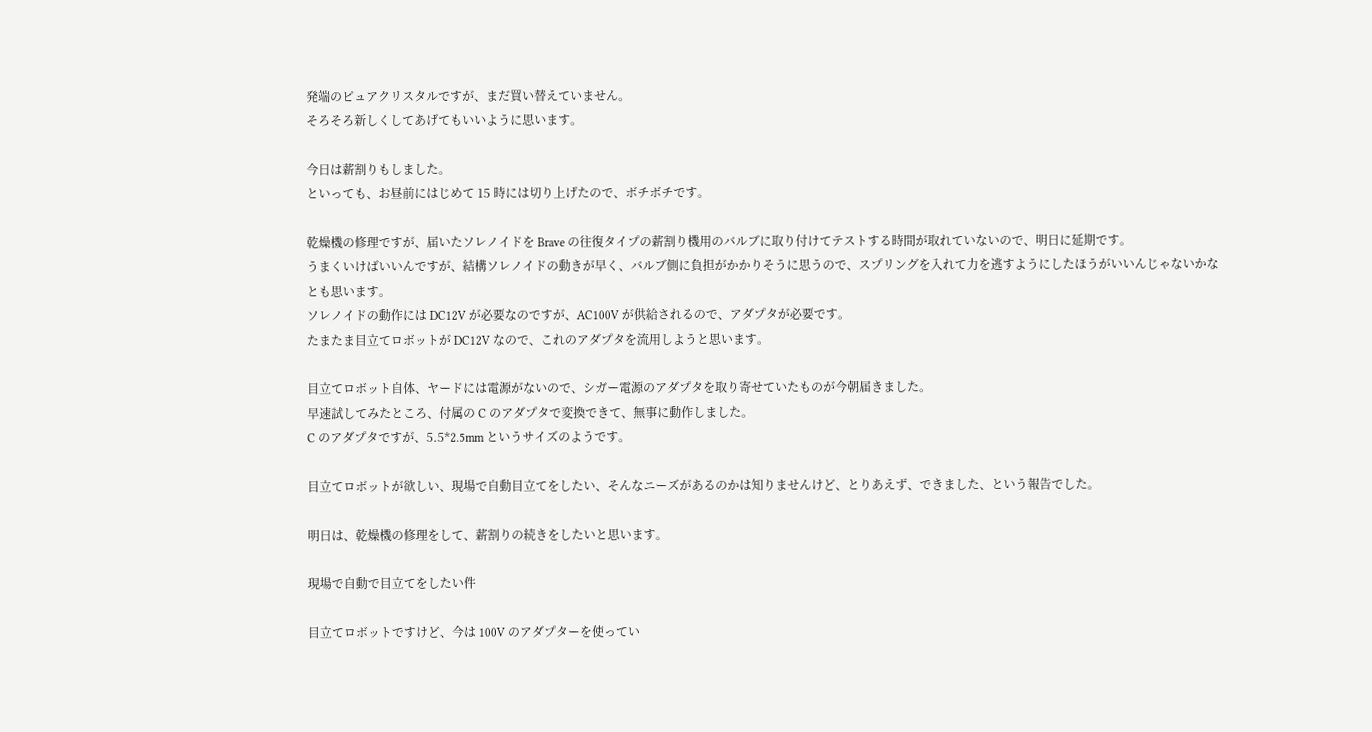発端のピュアクリスタルですが、まだ買い替えていません。
そろそろ新しくしてあげてもいいように思います。

今日は薪割りもしました。
といっても、お昼前にはじめて 15 時には切り上げたので、ボチボチです。

乾燥機の修理ですが、届いたソレノイドを Brave の往復タイプの薪割り機用のバルブに取り付けてテストする時間が取れていないので、明日に延期です。
うまくいけばいいんですが、結構ソレノイドの動きが早く、バルブ側に負担がかかりそうに思うので、スプリングを入れて力を逃すようにしたほうがいいんじゃないかなとも思います。
ソレノイドの動作には DC12V が必要なのですが、AC100V が供給されるので、アダプタが必要です。
たまたま目立てロボットが DC12V なので、これのアダプタを流用しようと思います。

目立てロボット自体、ヤードには電源がないので、シガー電源のアダプタを取り寄せていたものが今朝届きました。
早速試してみたところ、付属の C のアダプタで変換できて、無事に動作しました。
C のアダプタですが、5.5*2.5mm というサイズのようです。

目立てロボットが欲しい、現場で自動目立てをしたい、そんなニーズがあるのかは知りませんけど、とりあえず、できました、という報告でした。

明日は、乾燥機の修理をして、薪割りの続きをしたいと思います。

現場で自動で目立てをしたい件

目立てロボットですけど、今は 100V のアダプターを使ってい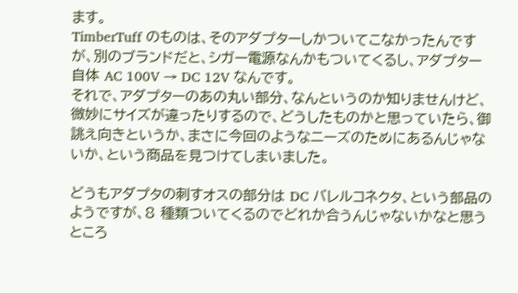ます。
TimberTuff のものは、そのアダプターしかついてこなかったんですが、別のブランドだと、シガー電源なんかもついてくるし、アダプター自体 AC 100V → DC 12V なんです。
それで、アダプターのあの丸い部分、なんというのか知りませんけど、微妙にサイズが違ったりするので、どうしたものかと思っていたら、御誂え向きというか、まさに今回のようなニーズのためにあるんじゃないか、という商品を見つけてしまいました。

どうもアダプタの刺すオスの部分は DC バレルコネクタ、という部品のようですが、8 種類ついてくるのでどれか合うんじゃないかなと思うところ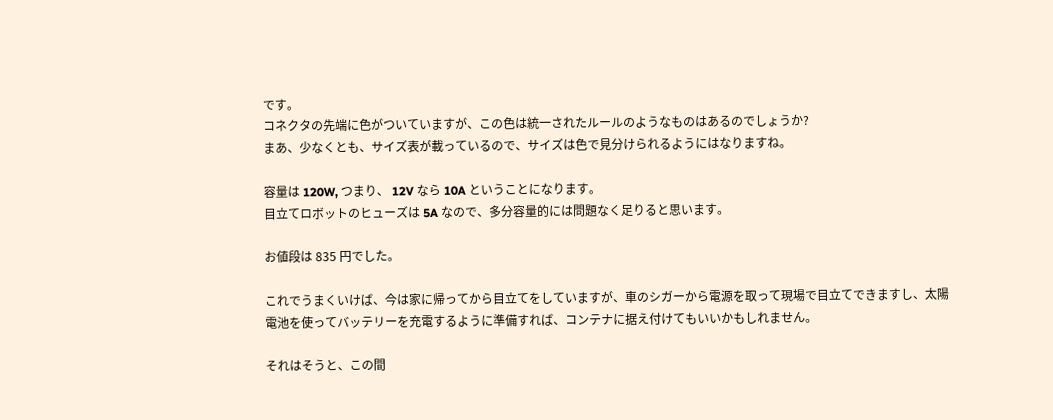です。
コネクタの先端に色がついていますが、この色は統一されたルールのようなものはあるのでしょうか?
まあ、少なくとも、サイズ表が載っているので、サイズは色で見分けられるようにはなりますね。

容量は 120W, つまり、 12V なら 10A ということになります。
目立てロボットのヒューズは 5A なので、多分容量的には問題なく足りると思います。

お値段は 835 円でした。

これでうまくいけば、今は家に帰ってから目立てをしていますが、車のシガーから電源を取って現場で目立てできますし、太陽電池を使ってバッテリーを充電するように準備すれば、コンテナに据え付けてもいいかもしれません。

それはそうと、この間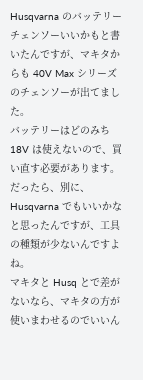Husqvarna のバッテリーチェンソーいいかもと書いたんですが、マキタからも 40V Max シリーズのチェンソーが出てました。
バッテリーはどのみち 18V は使えないので、買い直す必要があります。
だったら、別に、Husqvarna でもいいかなと思ったんですが、工具の種類が少ないんですよね。
マキタと Husq とで差がないなら、マキタの方が使いまわせるのでいいん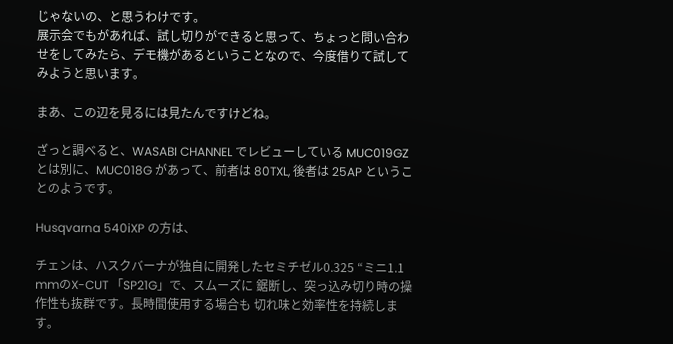じゃないの、と思うわけです。
展示会でもがあれば、試し切りができると思って、ちょっと問い合わせをしてみたら、デモ機があるということなので、今度借りて試してみようと思います。

まあ、この辺を見るには見たんですけどね。

ざっと調べると、WASABI CHANNEL でレビューしている MUC019GZ とは別に、MUC018G があって、前者は 80TXL, 後者は 25AP ということのようです。

Husqvarna 540iXP の方は、

チェンは、ハスクバーナが独自に開発したセミチゼル0.325 “ミニ1.1 mmのX-CUT 「SP21G」で、スムーズに 鋸断し、突っ込み切り時の操作性も抜群です。長時間使用する場合も 切れ味と効率性を持続します。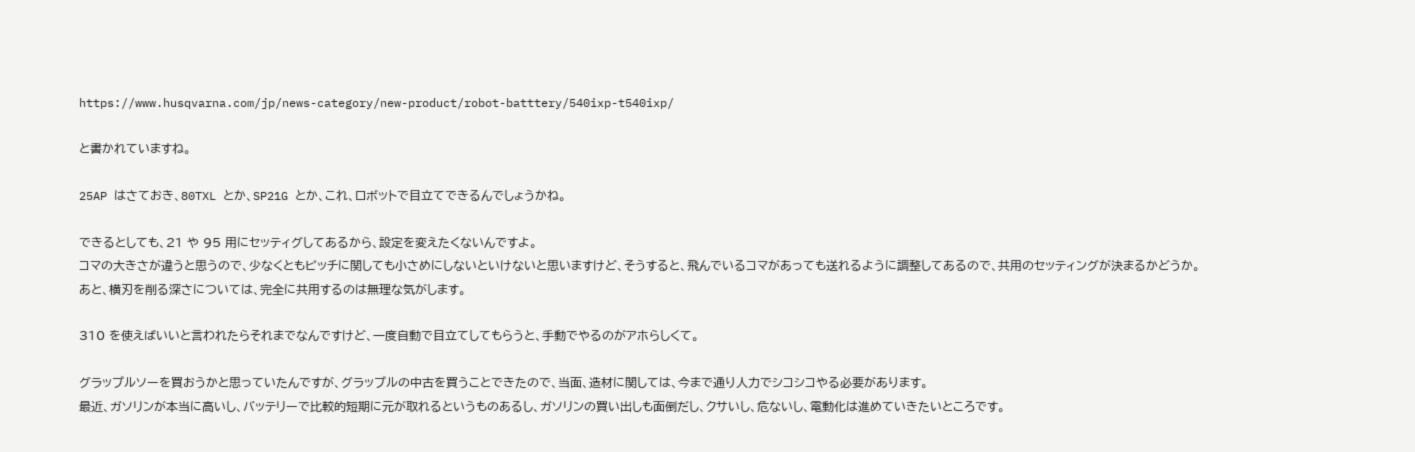https://www.husqvarna.com/jp/news-category/new-product/robot-batttery/540ixp-t540ixp/

と書かれていますね。

25AP はさておき、80TXL とか、SP21G とか、これ、ロボットで目立てできるんでしょうかね。

できるとしても、21 や 95 用にセッティグしてあるから、設定を変えたくないんですよ。
コマの大きさが違うと思うので、少なくともピッチに関しても小さめにしないといけないと思いますけど、そうすると、飛んでいるコマがあっても送れるように調整してあるので、共用のセッティングが決まるかどうか。
あと、横刃を削る深さについては、完全に共用するのは無理な気がします。

310 を使えばいいと言われたらそれまでなんですけど、一度自動で目立てしてもらうと、手動でやるのがアホらしくて。

グラップルソーを買おうかと思っていたんですが、グラップルの中古を買うことできたので、当面、造材に関しては、今まで通り人力でシコシコやる必要があります。
最近、ガソリンが本当に高いし、バッテリーで比較的短期に元が取れるというものあるし、ガソリンの買い出しも面倒だし、クサいし、危ないし、電動化は進めていきたいところです。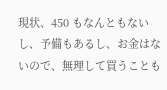現状、450 もなんともないし、予備もあるし、お金はないので、無理して買うことも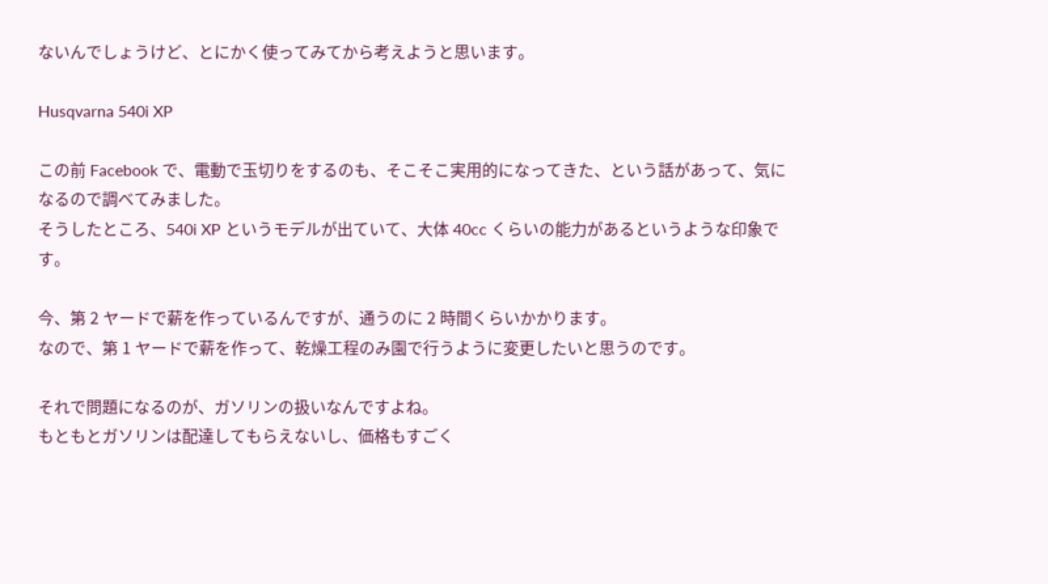ないんでしょうけど、とにかく使ってみてから考えようと思います。

Husqvarna 540i XP

この前 Facebook で、電動で玉切りをするのも、そこそこ実用的になってきた、という話があって、気になるので調べてみました。
そうしたところ、540i XP というモデルが出ていて、大体 40cc くらいの能力があるというような印象です。

今、第 2 ヤードで薪を作っているんですが、通うのに 2 時間くらいかかります。
なので、第 1 ヤードで薪を作って、乾燥工程のみ園で行うように変更したいと思うのです。

それで問題になるのが、ガソリンの扱いなんですよね。
もともとガソリンは配達してもらえないし、価格もすごく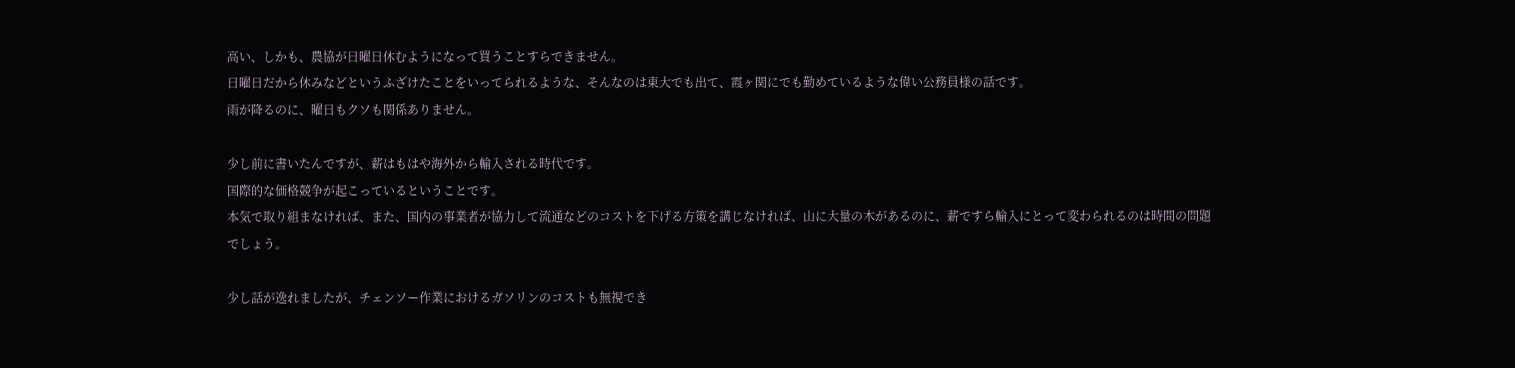高い、しかも、農協が日曜日休むようになって買うことすらできません。
日曜日だから休みなどというふざけたことをいってられるような、そんなのは東大でも出て、霞ヶ関にでも勤めているような偉い公務員様の話です。
雨が降るのに、曜日もクソも関係ありません。

少し前に書いたんですが、薪はもはや海外から輸入される時代です。
国際的な価格競争が起こっているということです。
本気で取り組まなければ、また、国内の事業者が協力して流通などのコストを下げる方策を講じなければ、山に大量の木があるのに、薪ですら輸入にとって変わられるのは時間の問題でしょう。

少し話が逸れましたが、チェンソー作業におけるガソリンのコストも無視でき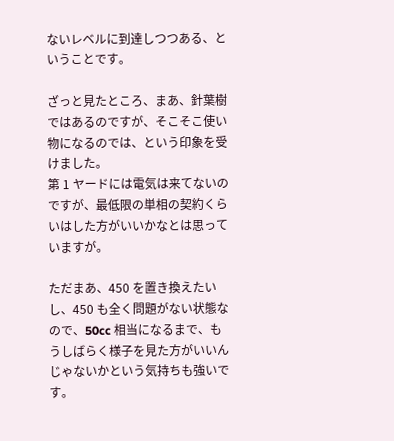ないレベルに到達しつつある、ということです。

ざっと見たところ、まあ、針葉樹ではあるのですが、そこそこ使い物になるのでは、という印象を受けました。
第 1 ヤードには電気は来てないのですが、最低限の単相の契約くらいはした方がいいかなとは思っていますが。

ただまあ、450 を置き換えたいし、450 も全く問題がない状態なので、50cc 相当になるまで、もうしばらく様子を見た方がいいんじゃないかという気持ちも強いです。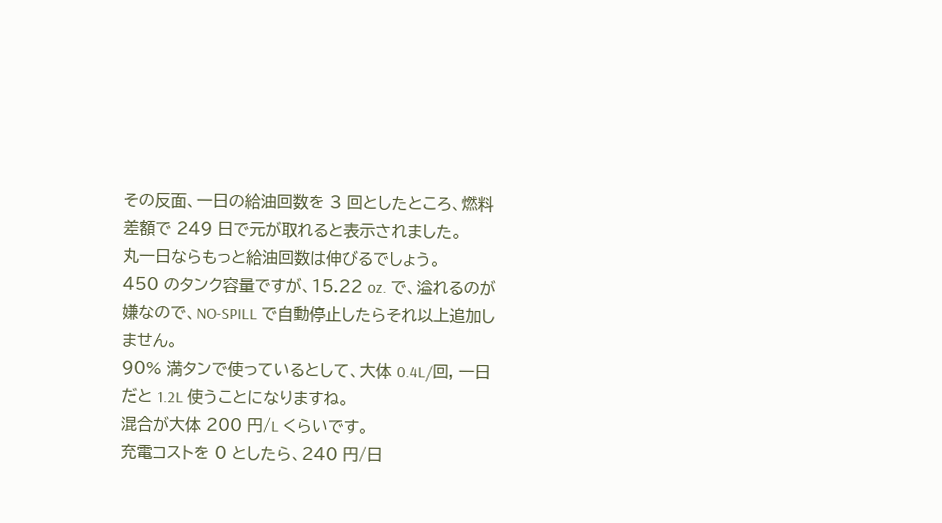その反面、一日の給油回数を 3 回としたところ、燃料差額で 249 日で元が取れると表示されました。
丸一日ならもっと給油回数は伸びるでしょう。
450 のタンク容量ですが、15.22 oz. で、溢れるのが嫌なので、NO-SPILL で自動停止したらそれ以上追加しません。
90% 満タンで使っているとして、大体 0.4L/回, 一日だと 1.2L 使うことになりますね。
混合が大体 200 円/L くらいです。
充電コストを 0 としたら、240 円/日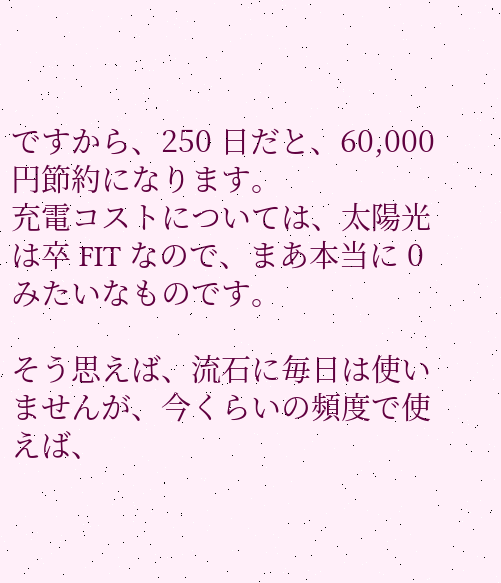ですから、250 日だと、60,000 円節約になります。
充電コストについては、太陽光は卒 FIT なので、まあ本当に 0 みたいなものです。

そう思えば、流石に毎日は使いませんが、今くらいの頻度で使えば、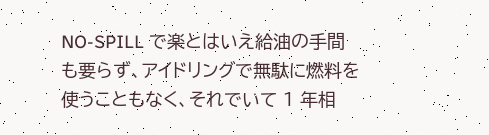NO-SPILL で楽とはいえ給油の手間も要らず、アイドリングで無駄に燃料を使うこともなく、それでいて 1 年相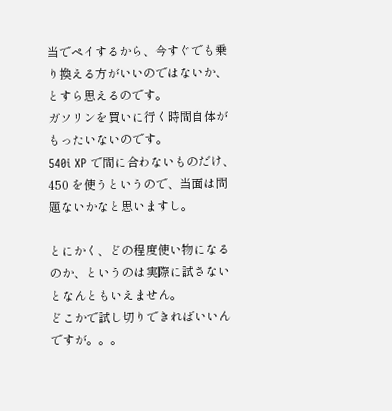当でペイするから、今すぐでも乗り換える方がいいのではないか、とすら思えるのです。
ガソリンを買いに行く時間自体がもったいないのです。
540i XP で間に合わないものだけ、450 を使うというので、当面は問題ないかなと思いますし。

とにかく、どの程度使い物になるのか、というのは実際に試さないとなんともいえません。
どこかで試し切りできればいいんですが。。。